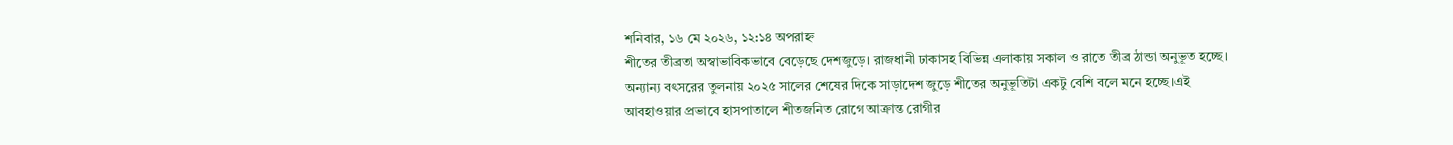শনিবার, ১৬ মে ২০২৬, ১২:১৪ অপরাহ্ন
শীতের তীব্রতা অস্বাভাবিকভাবে বেড়েছে দেশজুড়ে। রাজধানী ঢাকাসহ বিভিন্ন এলাকায় সকাল ও রাতে তীব্র ঠান্ডা অনুভূত হচ্ছে। অন্যান্য বৎসরের তুলনায় ২০২৫ সালের শেষের দিকে সাড়াদেশ জুড়ে শীতের অনুভূতিটা একটু বেশি বলে মনে হচ্ছে।এই আবহাওয়ার প্রভাবে হাসপাতালে শীতজনিত রোগে আক্রান্ত রোগীর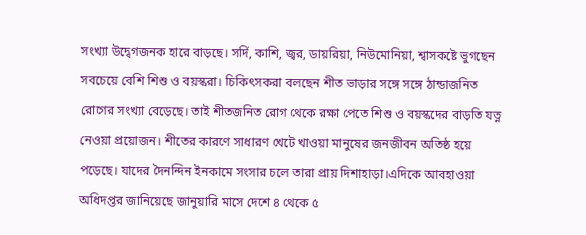সংখ্যা উদ্বেগজনক হারে বাড়ছে। সর্দি, কাশি, জ্বর, ডায়রিয়া, নিউমোনিয়া, শ্বাসকষ্টে ভুগছেন সবচেয়ে বেশি শিশু ও বয়স্করা। চিকিৎসকরা বলছেন শীত ভাড়ার সঙ্গে সঙ্গে ঠান্ডাজনিত রোগের সংখ্যা বেড়েছে। তাই শীতজনিত রোগ থেকে রক্ষা পেতে শিশু ও বয়স্কদের বাড়তি যত্ন নেওয়া প্রয়োজন। শীতের কারণে সাধারণ খেটে খাওয়া মানুষের জনজীবন অতিষ্ঠ হয়ে পড়েছে। যাদের দৈনন্দিন ইনকামে সংসার চলে তারা প্রায় দিশাহাড়া।এদিকে আবহাওয়া অধিদপ্তর জানিয়েছে জানুয়ারি মাসে দেশে ৪ থেকে ৫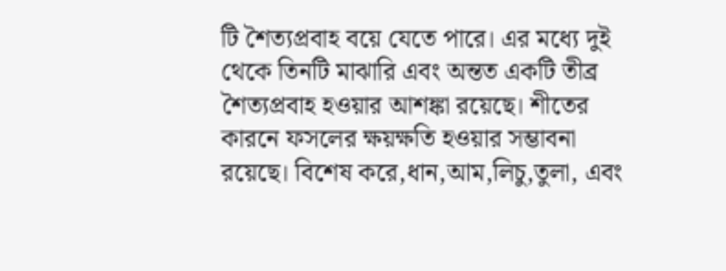টি শৈত্যপ্রবাহ বয়ে যেতে পারে। এর মধ্যে দুই থেকে তিনটি মাঝারি এবং অন্তত একটি তীব্র শৈত্যপ্রবাহ হওয়ার আশঙ্কা রয়েছে। শীতের কারনে ফসলের ক্ষয়ক্ষতি হওয়ার সম্ভাবনা রয়েছে। বিশেষ করে,ধান,আম,লিচু,তুলা, এবং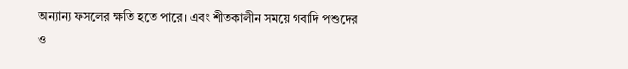অন্যান্য ফসলের ক্ষতি হতে পারে। এবং শীতকালীন সময়ে গবাদি পশুদের ও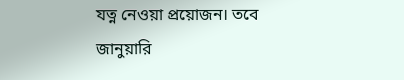যত্ন নেওয়া প্রয়োজন। তবে জানুয়ারি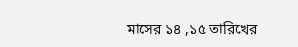মাসের ১৪ ,১৫ তারিখের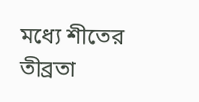মধ্যে শীতের তীব্রতা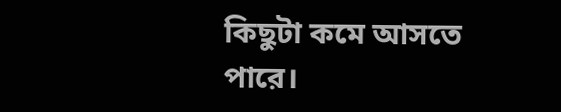কিছুটা কমে আসতে পারে।